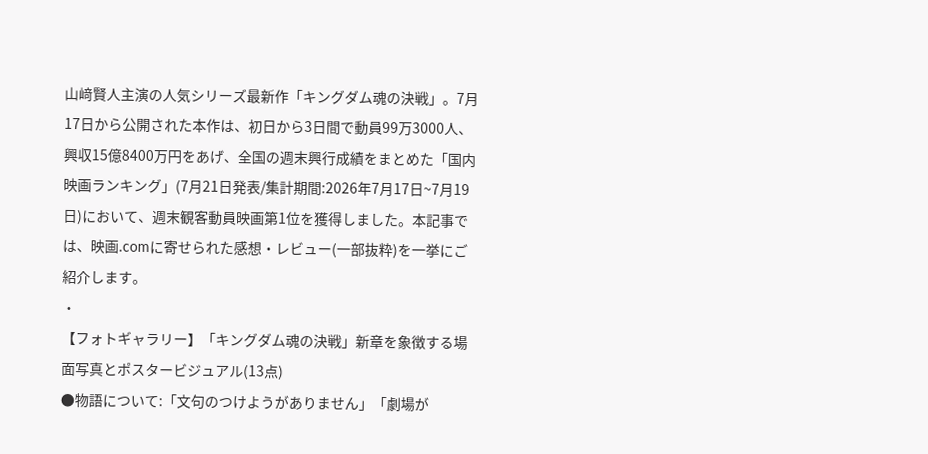山﨑賢人主演の人気シリーズ最新作「キングダム魂の決戦」。7月17日から公開された本作は、初日から3日間で動員99万3000人、興収15億8400万円をあげ、全国の週末興行成績をまとめた「国内映画ランキング」(7月21日発表/集計期間:2026年7月17日~7月19日)において、週末観客動員映画第1位を獲得しました。本記事では、映画.comに寄せられた感想・レビュー(一部抜粋)を一挙にご紹介します。
・
【フォトギャラリー】「キングダム魂の決戦」新章を象徴する場面写真とポスタービジュアル(13点)
●物語について:「文句のつけようがありません」「劇場が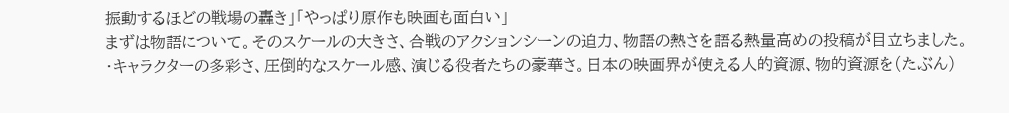振動するほどの戦場の轟き」「やっぱり原作も映画も面白い」
まずは物語について。そのスケールの大きさ、合戦のアクションシーンの迫力、物語の熱さを語る熱量高めの投稿が目立ちました。
・キャラクターの多彩さ、圧倒的なスケール感、演じる役者たちの豪華さ。日本の映画界が使える人的資源、物的資源を(たぶん)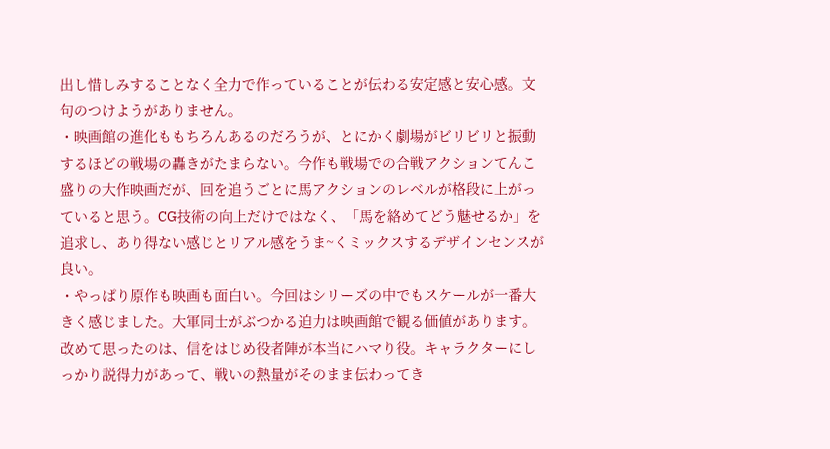出し惜しみすることなく全力で作っていることが伝わる安定感と安心感。文句のつけようがありません。
・映画館の進化ももちろんあるのだろうが、とにかく劇場がビリビリと振動するほどの戦場の轟きがたまらない。今作も戦場での合戦アクションてんこ盛りの大作映画だが、回を追うごとに馬アクションのレベルが格段に上がっていると思う。CG技術の向上だけではなく、「馬を絡めてどう魅せるか」を追求し、あり得ない感じとリアル感をうま~くミックスするデザインセンスが良い。
・やっぱり原作も映画も面白い。今回はシリーズの中でもスケールが一番大きく感じました。大軍同士がぶつかる迫力は映画館で観る価値があります。改めて思ったのは、信をはじめ役者陣が本当にハマり役。キャラクターにしっかり説得力があって、戦いの熱量がそのまま伝わってき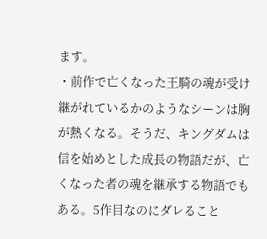ます。
・前作で亡くなった王騎の魂が受け継がれているかのようなシーンは胸が熱くなる。そうだ、キングダムは信を始めとした成長の物語だが、亡くなった者の魂を継承する物語でもある。5作目なのにダレること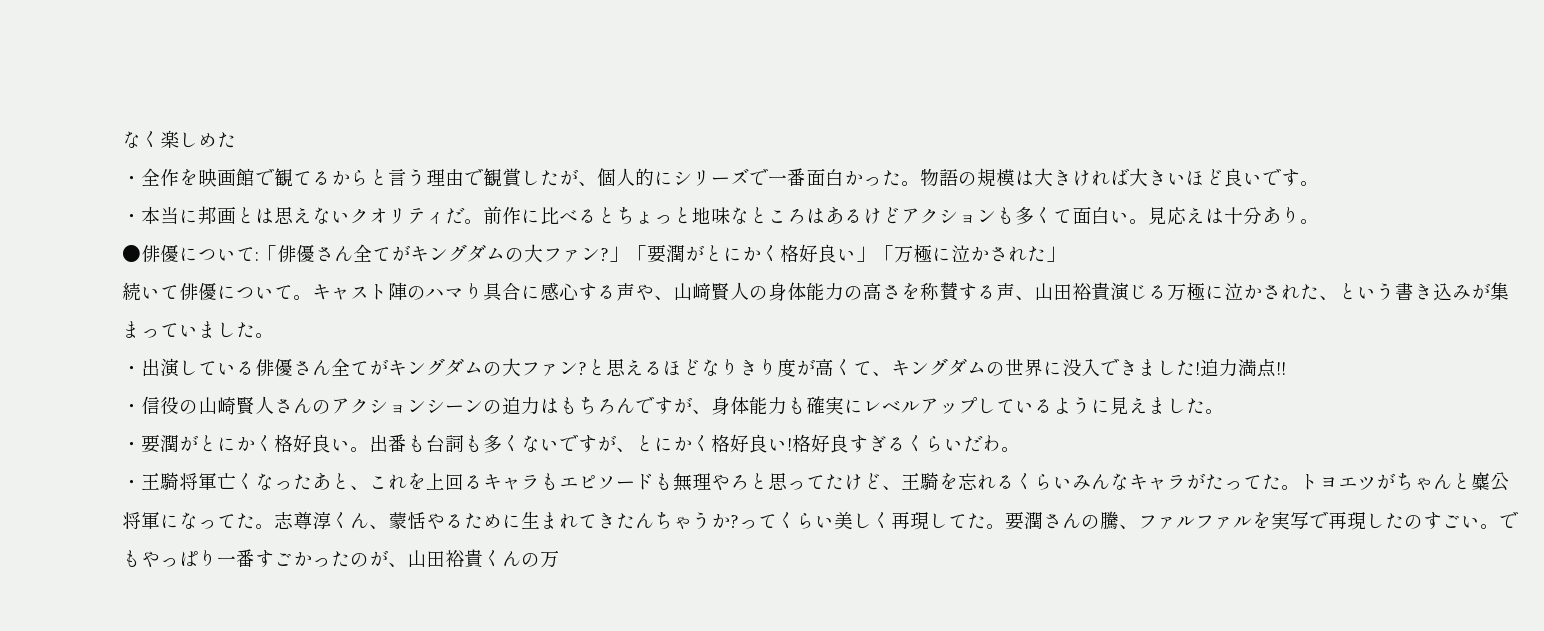なく楽しめた
・全作を映画館で観てるからと言う理由で観賞したが、個人的にシリーズで一番面白かった。物語の規模は大きければ大きいほど良いです。
・本当に邦画とは思えないクオリティだ。前作に比べるとちょっと地味なところはあるけどアクションも多くて面白い。見応えは十分あり。
●俳優について:「俳優さん全てがキングダムの大ファン?」「要潤がとにかく格好良い」「万極に泣かされた」
続いて俳優について。キャスト陣のハマり具合に感心する声や、山﨑賢人の身体能力の高さを称賛する声、山田裕貴演じる万極に泣かされた、という書き込みが集まっていました。
・出演している俳優さん全てがキングダムの大ファン?と思えるほどなりきり度が高くて、キングダムの世界に没入できました!迫力満点!!
・信役の山崎賢人さんのアクションシーンの迫力はもちろんですが、身体能力も確実にレベルアップしているように見えました。
・要潤がとにかく格好良い。出番も台詞も多くないですが、とにかく格好良い!格好良すぎるくらいだわ。
・王騎将軍亡くなったあと、これを上回るキャラもエピソードも無理やろと思ってたけど、王騎を忘れるくらいみんなキャラがたってた。トヨエツがちゃんと麋公将軍になってた。志尊淳くん、蒙恬やるために生まれてきたんちゃうか?ってくらい美しく再現してた。要潤さんの騰、ファルファルを実写で再現したのすごい。でもやっぱり一番すごかったのが、山田裕貴くんの万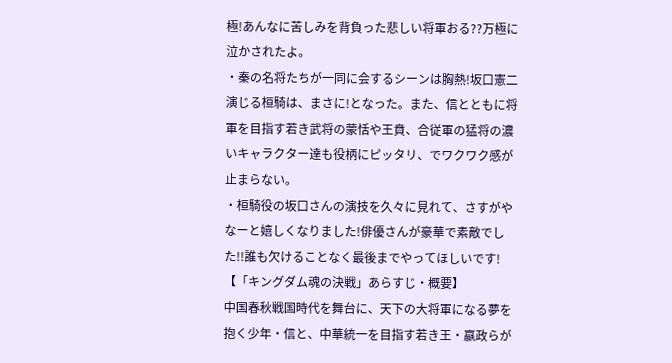極!あんなに苦しみを背負った悲しい将軍おる??万極に泣かされたよ。
・秦の名将たちが一同に会するシーンは胸熱!坂口憲二演じる桓騎は、まさに!となった。また、信とともに将軍を目指す若き武将の蒙恬や王賁、合従軍の猛将の濃いキャラクター達も役柄にピッタリ、でワクワク感が止まらない。
・桓騎役の坂口さんの演技を久々に見れて、さすがやなーと嬉しくなりました!俳優さんが豪華で素敵でした!!誰も欠けることなく最後までやってほしいです!
【「キングダム魂の決戦」あらすじ・概要】
中国春秋戦国時代を舞台に、天下の大将軍になる夢を抱く少年・信と、中華統一を目指す若き王・嬴政らが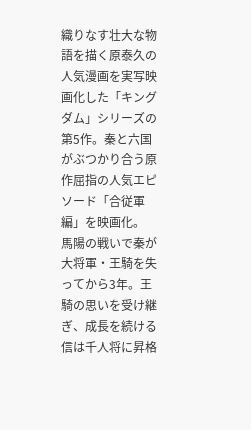織りなす壮大な物語を描く原泰久の人気漫画を実写映画化した「キングダム」シリーズの第5作。秦と六国がぶつかり合う原作屈指の人気エピソード「合従軍編」を映画化。
馬陽の戦いで秦が大将軍・王騎を失ってから3年。王騎の思いを受け継ぎ、成長を続ける信は千人将に昇格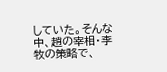していた。そんな中、趙の宰相・李牧の策略で、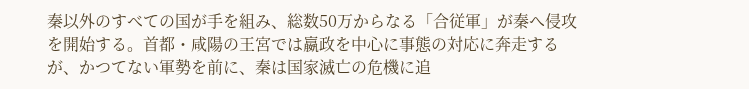秦以外のすべての国が手を組み、総数50万からなる「合従軍」が秦へ侵攻を開始する。首都・咸陽の王宮では嬴政を中心に事態の対応に奔走するが、かつてない軍勢を前に、秦は国家滅亡の危機に追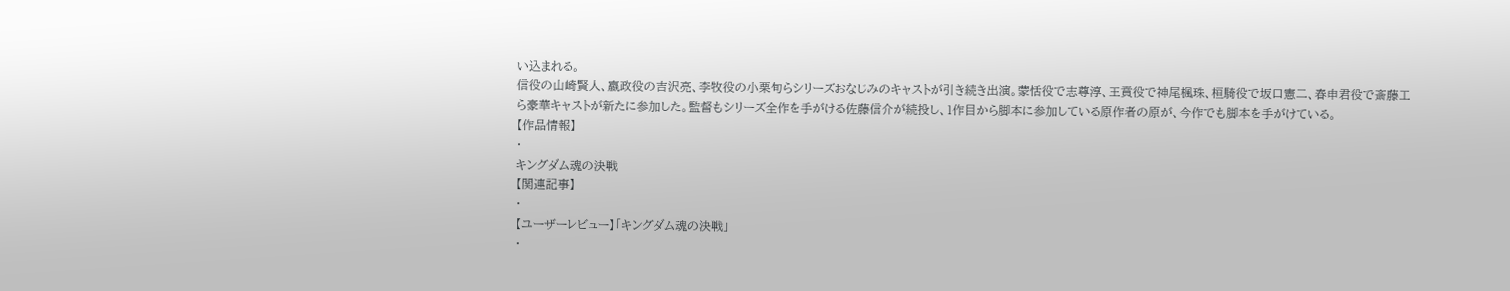い込まれる。
信役の山崎賢人、嬴政役の吉沢亮、李牧役の小栗旬らシリーズおなじみのキャストが引き続き出演。蒙恬役で志尊淳、王賁役で神尾楓珠、桓騎役で坂口憲二、春申君役で斎藤工ら豪華キャストが新たに参加した。監督もシリーズ全作を手がける佐藤信介が続投し、1作目から脚本に参加している原作者の原が、今作でも脚本を手がけている。
【作品情報】
・
キングダム魂の決戦
【関連記事】
・
【ユーザーレビュー】「キングダム魂の決戦」
・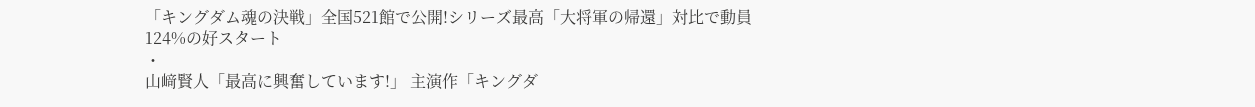「キングダム魂の決戦」全国521館で公開!シリーズ最高「大将軍の帰還」対比で動員124%の好スタート
・
山﨑賢人「最高に興奮しています!」 主演作「キングダ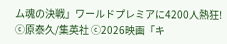ム魂の決戦」ワールドプレミアに4200人熱狂!
ⓒ原泰久/集英社 ⓒ2026映画「キ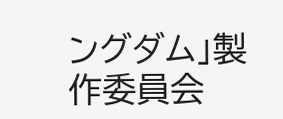ングダム」製作委員会